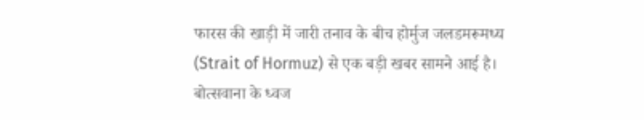फारस की खाड़ी में जारी तनाव के बीच होर्मुज जलडमरूमध्य (Strait of Hormuz) से एक बड़ी खबर सामने आई है। बोत्सवाना के ध्वज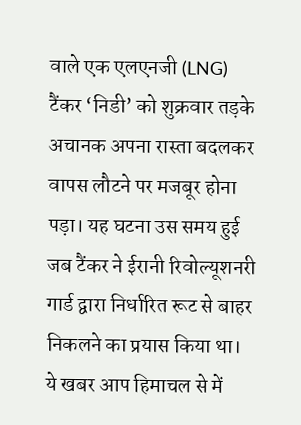वाले एक एलएनजी (LNG) टैंकर ‘निडी’ को शुक्रवार तड़के अचानक अपना रास्ता बदलकर वापस लौटने पर मजबूर होना पड़ा। यह घटना उस समय हुई जब टैंकर ने ईरानी रिवोल्यूशनरी गार्ड द्वारा निर्धारित रूट से बाहर निकलने का प्रयास किया था। ये खबर आप हिमाचल से में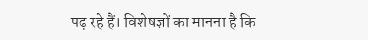पढ़ रहे हैं। विशेषज्ञों का मानना है कि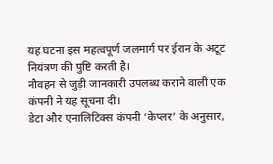यह घटना इस महत्वपूर्ण जलमार्ग पर ईरान के अटूट नियंत्रण की पुष्टि करती है।
नौवहन से जुड़ी जानकारी उपलब्ध कराने वाली एक कंपनी ने यह सूचना दी।
डेटा और एनालिटिक्स कंपनी ‘केप्लर’ के अनुसार,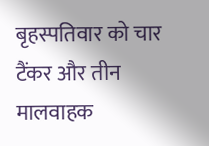बृहस्पतिवार को चार टैंकर और तीन मालवाहक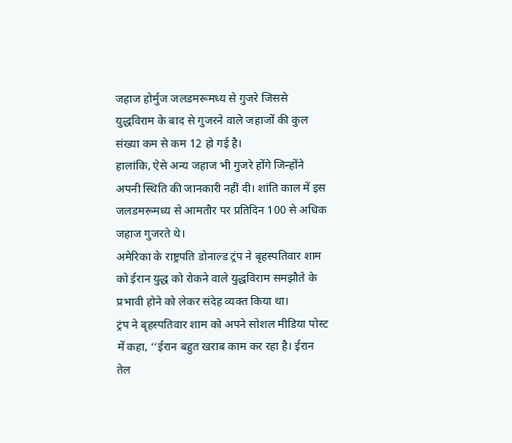जहाज होर्मुज जलडमरूमध्य से गुजरे जिससे युद्धविराम के बाद से गुजरने वाले जहाजों की कुल संख्या कम से कम 12 हो गई है।
हालांकि, ऐसे अन्य जहाज भी गुजरे होंगे जिन्होंने अपनी स्थिति की जानकारी नहीं दी। शांति काल में इस जलडमरूमध्य से आमतौर पर प्रतिदिन 100 से अधिक जहाज गुजरते थे।
अमेरिका के राष्ट्रपति डोनाल्ड ट्रंप ने बृहस्पतिवार शाम को ईरान युद्ध को रोकने वाले युद्धविराम समझौते के प्रभावी होने को लेकर संदेह व्यक्त किया था।
ट्रंप ने बृहस्पतिवार शाम को अपने सोशल मीडिया पोस्ट में कहा, ‘‘ईरान बहुत खराब काम कर रहा है। ईरान तेल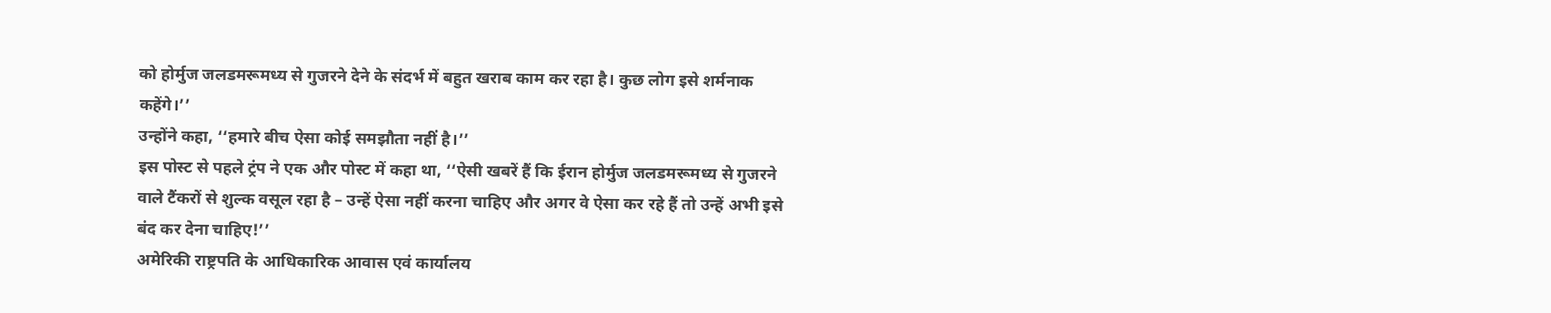को होर्मुज जलडमरूमध्य से गुजरने देने के संदर्भ में बहुत खराब काम कर रहा है। कुछ लोग इसे शर्मनाक कहेंगे।’’
उन्होंने कहा, ‘‘हमारे बीच ऐसा कोई समझौता नहीं है।’’
इस पोस्ट से पहले ट्रंप ने एक और पोस्ट में कहा था, ‘‘ऐसी खबरें हैं कि ईरान होर्मुज जलडमरूमध्य से गुजरने वाले टैंकरों से शुल्क वसूल रहा है – उन्हें ऐसा नहीं करना चाहिए और अगर वे ऐसा कर रहे हैं तो उन्हें अभी इसे बंद कर देना चाहिए!’’
अमेरिकी राष्ट्रपति के आधिकारिक आवास एवं कार्यालय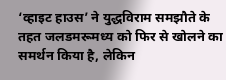‘व्हाइट हाउस’ ने युद्धविराम समझौते के तहत जलडमरूमध्य को फिर से खोलने का समर्थन किया है, लेकिन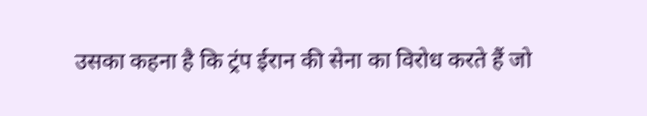उसका कहना है कि ट्रंप ईरान की सेना का विरोध करते हैं जो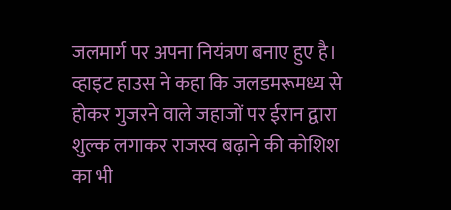जलमार्ग पर अपना नियंत्रण बनाए हुए है।
व्हाइट हाउस ने कहा कि जलडमरूमध्य से होकर गुजरने वाले जहाजों पर ईरान द्वारा शुल्क लगाकर राजस्व बढ़ाने की कोशिश का भी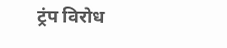ट्रंप विरोध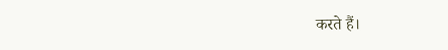करते हैं।